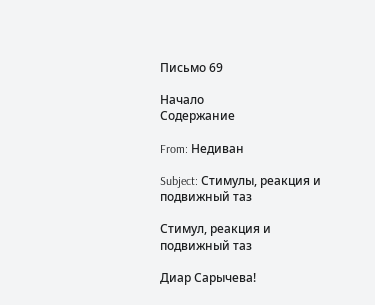Письмо 69

Начало
Содержание

From: Недиван

Subject: Стимулы, реакция и подвижный таз

Стимул, реакция и подвижный таз

Диар Сарычева!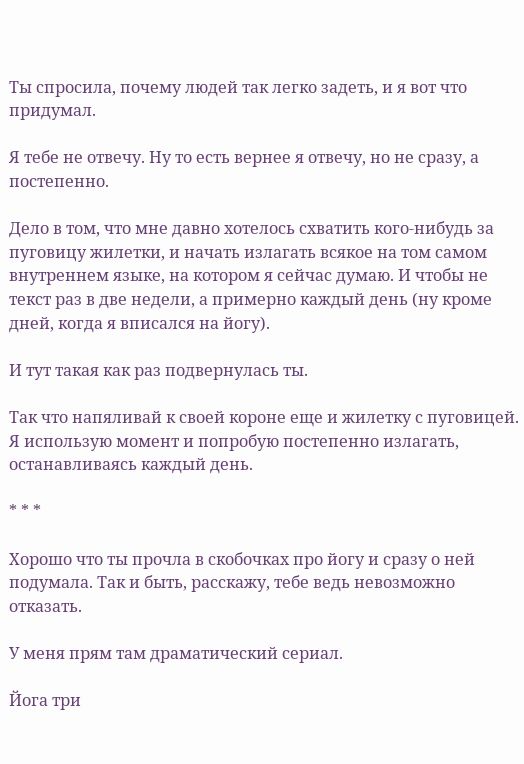Ты спросила, почему людей так легко задеть, и я вот что придумал.

Я тебе не отвечу. Ну то есть вернее я отвечу, но не сразу, а постепенно.

Дело в том, что мне давно хотелось схватить кого-нибудь за пуговицу жилетки, и начать излагать всякое на том самом внутреннем языке, на котором я сейчас думаю. И чтобы не текст раз в две недели, а примерно каждый день (ну кроме дней, когда я вписался на йогу).

И тут такая как раз подвернулась ты.

Так что напяливай к своей короне еще и жилетку с пуговицей. Я использую момент и попробую постепенно излагать, останавливаясь каждый день.

* * *

Хорошо что ты прочла в скобочках про йогу и сразу о ней подумала. Так и быть, расскажу, тебе ведь невозможно отказать.

У меня прям там драматический сериал.

Йога три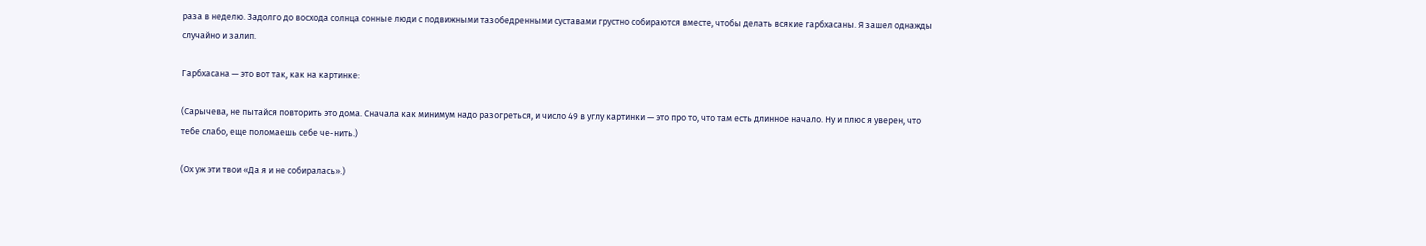раза в неделю. Задолго до восхода солнца сонные люди с подвижными тазобедренными суставами грустно собираются вместе, чтобы делать всякие гарбхасаны. Я зашел однажды случайно и залип.

Гарбхасана — это вот так, как на картинке:

(Сарычева, не пытайся повторить это дома. Сначала как минимум надо разогреться, и число 49 в углу картинки — это про то, что там есть длинное начало. Ну и плюс я уверен, что тебе слабо, еще поломаешь себе че-нить.)

(Ох уж эти твои «Да я и не собиралась».)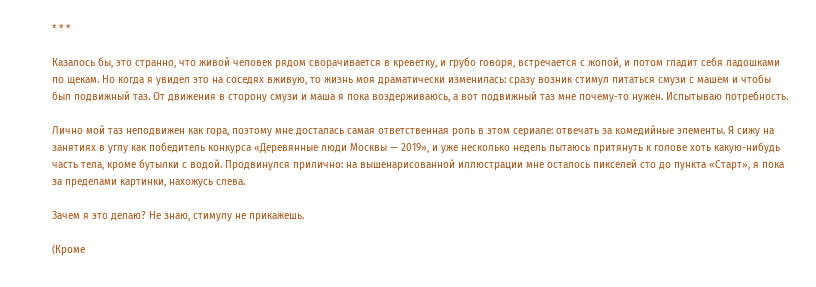* * *

Казалось бы, это странно, что живой человек рядом сворачивается в креветку, и грубо говоря, встречается с жопой, и потом гладит себя ладошками по щекам. Но когда я увидел это на соседях вживую, то жизнь моя драматически изменилась: сразу возник стимул питаться смузи с машем и чтобы был подвижный таз. От движения в сторону смузи и маша я пока воздерживаюсь, а вот подвижный таз мне почему-то нужен. Испытываю потребность.

Лично мой таз неподвижен как гора, поэтому мне досталась самая ответственная роль в этом сериале: отвечать за комедийные элементы. Я сижу на занятиях в углу как победитель конкурса «Деревянные люди Москвы — 2019», и уже несколько недель пытаюсь притянуть к голове хоть какую-нибудь часть тела, кроме бутылки с водой. Продвинулся прилично: на вышенарисованной иллюстрации мне осталось пикселей сто до пункта «Старт», я пока за пределами картинки, нахожусь слева.

Зачем я это делаю? Не знаю, стимулу не прикажешь.

(Кроме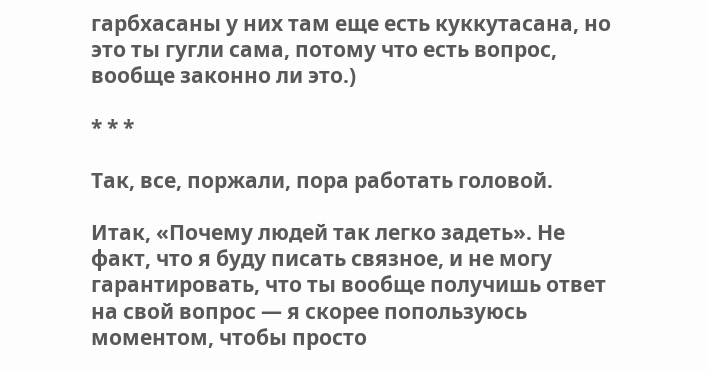гарбхасаны у них там еще есть куккутасана, но это ты гугли сама, потому что есть вопрос, вообще законно ли это.)

* * *

Так, все, поржали, пора работать головой.

Итак, «Почему людей так легко задеть». Не факт, что я буду писать связное, и не могу гарантировать, что ты вообще получишь ответ на свой вопрос — я скорее попользуюсь моментом, чтобы просто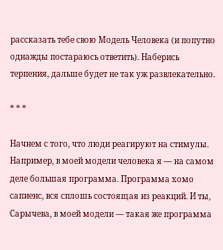рассказать тебе свою Модель Человека (и попутно однажды постараюсь ответить). Наберись терпения, дальше будет не так уж развлекательно.

* * *

Начнем с того, что люди реагируют на стимулы. Например, в моей модели человека я — на самом деле большая программа. Программа хомо сапиенс, вся сплошь состоящая из реакций. И ты, Сарычева, в моей модели — такая же программа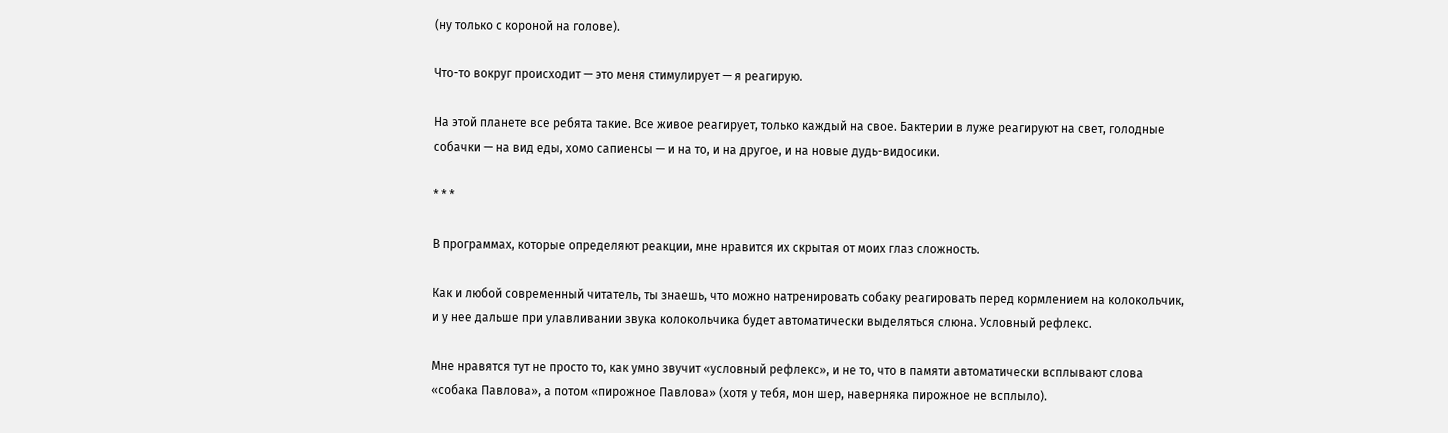(ну только с короной на голове).

Что-то вокруг происходит — это меня стимулирует — я реагирую.

На этой планете все ребята такие. Все живое реагирует, только каждый на свое. Бактерии в луже реагируют на свет, голодные собачки — на вид еды, хомо сапиенсы — и на то, и на другое, и на новые дудь-видосики.

* * *

В программах, которые определяют реакции, мне нравится их скрытая от моих глаз сложность.

Как и любой современный читатель, ты знаешь, что можно натренировать собаку реагировать перед кормлением на колокольчик, и у нее дальше при улавливании звука колокольчика будет автоматически выделяться слюна. Условный рефлекс.

Мне нравятся тут не просто то, как умно звучит «условный рефлекс», и не то, что в памяти автоматически всплывают слова «собака Павлова», а потом «пирожное Павлова» (хотя у тебя, мон шер, наверняка пирожное не всплыло).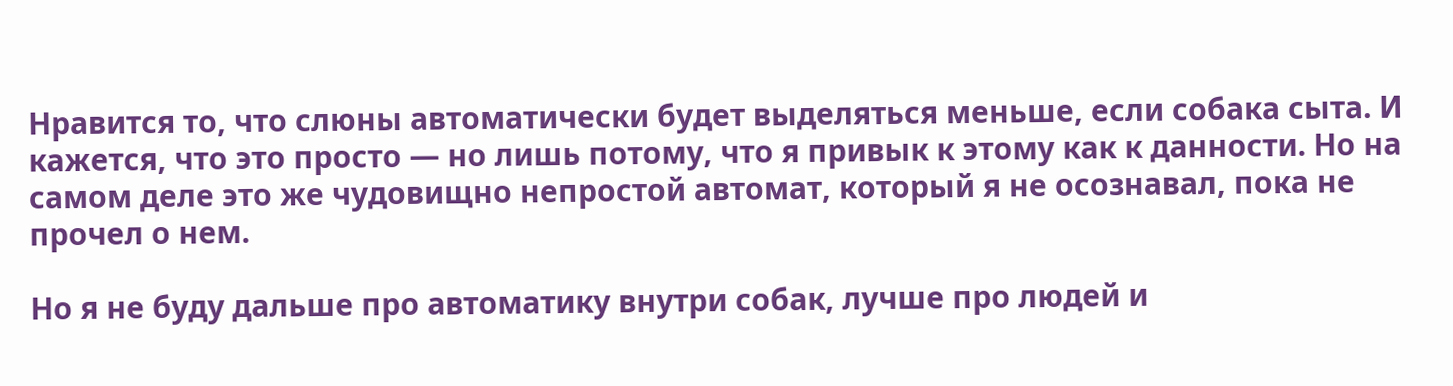Нравится то, что слюны автоматически будет выделяться меньше, если собака сыта. И кажется, что это просто — но лишь потому, что я привык к этому как к данности. Но на самом деле это же чудовищно непростой автомат, который я не осознавал, пока не прочел о нем.

Но я не буду дальше про автоматику внутри собак, лучше про людей и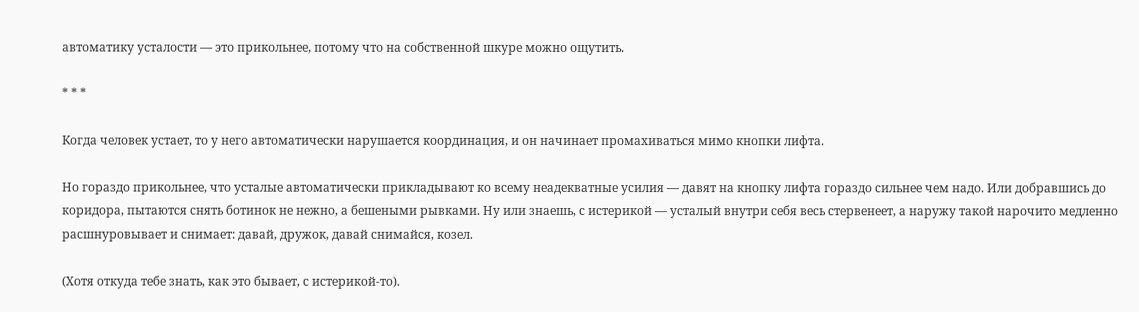автоматику усталости — это прикольнее, потому что на собственной шкуре можно ощутить.

* * *

Когда человек устает, то у него автоматически нарушается координация, и он начинает промахиваться мимо кнопки лифта.

Но гораздо прикольнее, что усталые автоматически прикладывают ко всему неадекватные усилия — давят на кнопку лифта гораздо сильнее чем надо. Или добравшись до коридора, пытаются снять ботинок не нежно, а бешеными рывками. Ну или знаешь, с истерикой — усталый внутри себя весь стервенеет, а наружу такой нарочито медленно расшнуровывает и снимает: давай, дружок, давай снимайся, козел.

(Хотя откуда тебе знать, как это бывает, с истерикой-то).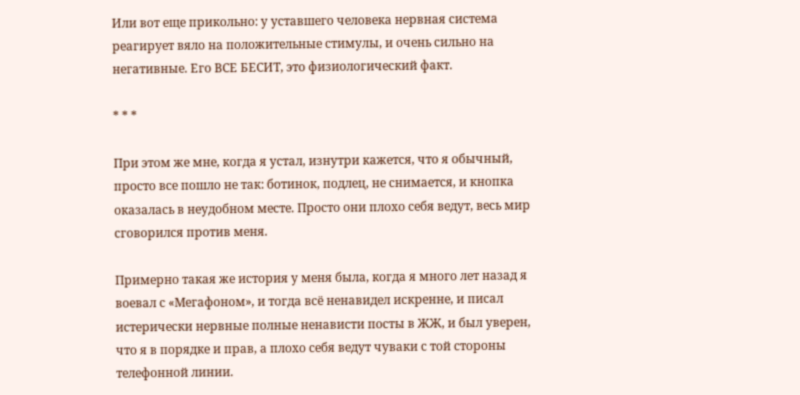Или вот еще прикольно: у уставшего человека нервная система реагирует вяло на положительные стимулы, и очень сильно на негативные. Его ВСЕ БЕСИТ, это физиологический факт.

* * *

При этом же мне, когда я устал, изнутри кажется, что я обычный, просто все пошло не так: ботинок, подлец, не снимается, и кнопка оказалась в неудобном месте. Просто они плохо себя ведут, весь мир сговорился против меня.

Примерно такая же история у меня была, когда я много лет назад я воевал с «Мегафоном», и тогда всё ненавидел искренне, и писал истерически нервные полные ненависти посты в ЖЖ, и был уверен, что я в порядке и прав, а плохо себя ведут чуваки с той стороны телефонной линии.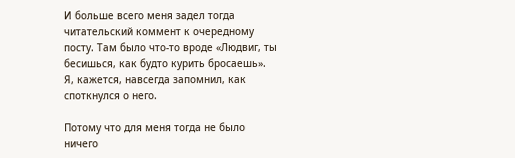И больше всего меня задел тогда читательский коммент к очередному посту. Там было что-то вроде «Людвиг, ты бесишься, как будто курить бросаешь». Я, кажется, навсегда запомнил, как споткнулся о него.

Потому что для меня тогда не было ничего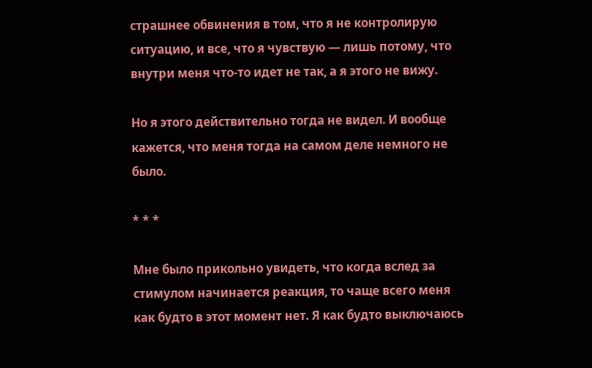страшнее обвинения в том, что я не контролирую ситуацию, и все, что я чувствую — лишь потому, что внутри меня что-то идет не так, а я этого не вижу.

Но я этого действительно тогда не видел. И вообще кажется, что меня тогда на самом деле немного не было.

* * *

Мне было прикольно увидеть, что когда вслед за стимулом начинается реакция, то чаще всего меня как будто в этот момент нет. Я как будто выключаюсь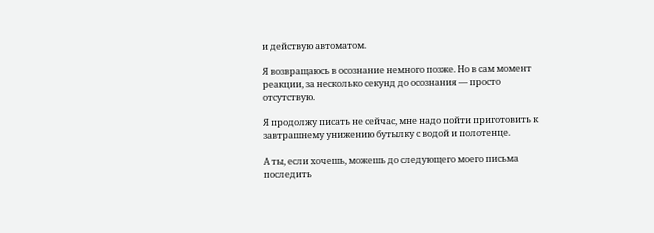и действую автоматом.

Я возвращаюсь в осознание немного позже. Но в сам момент реакции, за несколько секунд до осознания — просто отсутствую.

Я продолжу писать не сейчас, мне надо пойти приготовить к завтрашнему унижению бутылку с водой и полотенце.

А ты, если хочешь, можешь до следующего моего письма последить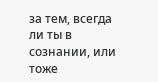за тем, всегда ли ты в сознании, или тоже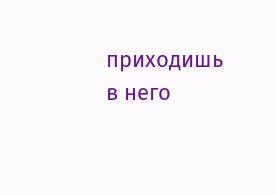приходишь в него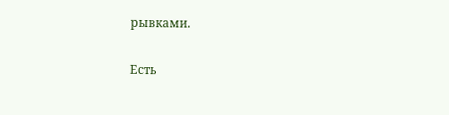рывками.

Есть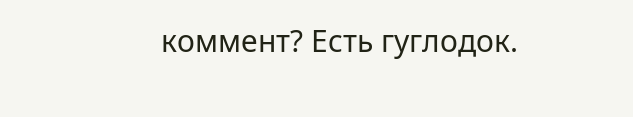коммент? Есть гуглодок.